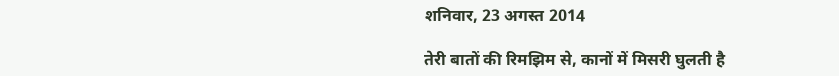शनिवार, 23 अगस्त 2014

तेरी बातों की रिमझिम से, कानों में मिसरी घुलती है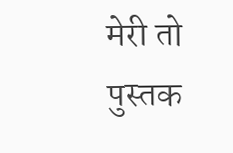मेरी तो पुस्तक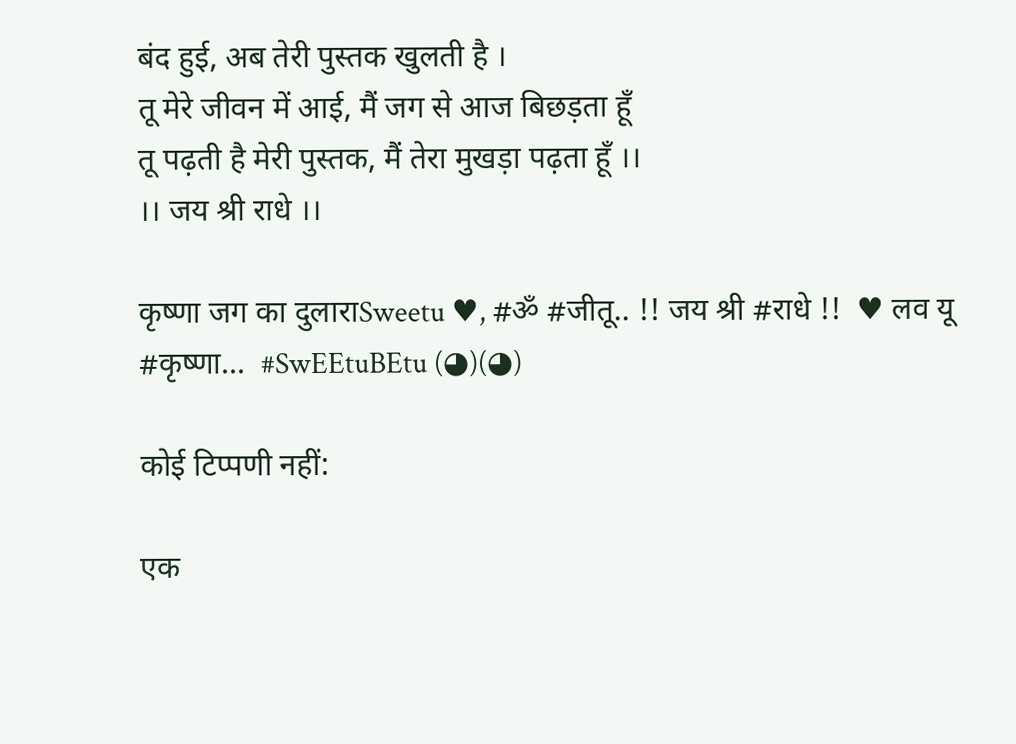बंद हुई, अब तेरी पुस्तक खुलती है ।
तू मेरे जीवन में आई, मैं जग से आज बिछड़ता हूँ
तू पढ़ती है मेरी पुस्तक, मैं तेरा मुखड़ा पढ़ता हूँ ।।
।। जय श्री राधे ।।

कृष्णा जग का दुलाराSweetu ♥, #ॐ #जीतू.. !! जय श्री #राधे !!  ♥ लव यू #कृष्णा...  #SwEEtuBEtu (◕)(◕)

कोई टिप्पणी नहीं:

एक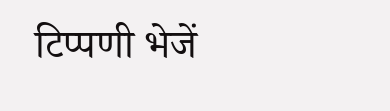टिप्पणी भेजें